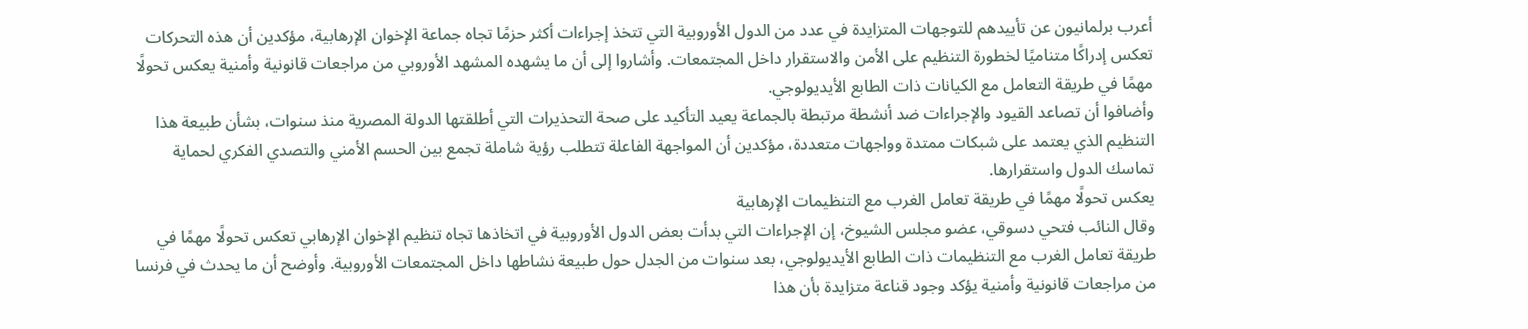أعرب برلمانيون عن تأييدهم للتوجهات المتزايدة في عدد من الدول الأوروبية التي تتخذ إجراءات أكثر حزمًا تجاه جماعة الإخوان الإرهابية، مؤكدين أن هذه التحركات تعكس إدراكًا متناميًا لخطورة التنظيم على الأمن والاستقرار داخل المجتمعات. وأشاروا إلى أن ما يشهده المشهد الأوروبي من مراجعات قانونية وأمنية يعكس تحولًا مهمًا في طريقة التعامل مع الكيانات ذات الطابع الأيديولوجي.
وأضافوا أن تصاعد القيود والإجراءات ضد أنشطة مرتبطة بالجماعة يعيد التأكيد على صحة التحذيرات التي أطلقتها الدولة المصرية منذ سنوات، بشأن طبيعة هذا التنظيم الذي يعتمد على شبكات ممتدة وواجهات متعددة، مؤكدين أن المواجهة الفاعلة تتطلب رؤية شاملة تجمع بين الحسم الأمني والتصدي الفكري لحماية تماسك الدول واستقرارها.
يعكس تحولًا مهمًا في طريقة تعامل الغرب مع التنظيمات الإرهابية
وقال النائب فتحي دسوقي، عضو مجلس الشيوخ، إن الإجراءات التي بدأت بعض الدول الأوروبية في اتخاذها تجاه تنظيم الإخوان الإرهابي تعكس تحولًا مهمًا في طريقة تعامل الغرب مع التنظيمات ذات الطابع الأيديولوجي، بعد سنوات من الجدل حول طبيعة نشاطها داخل المجتمعات الأوروبية. وأوضح أن ما يحدث في فرنسا من مراجعات قانونية وأمنية يؤكد وجود قناعة متزايدة بأن هذا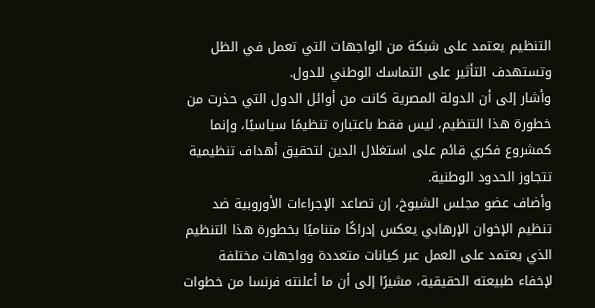التنظيم يعتمد على شبكة من الواجهات التي تعمل في الظل وتستهدف التأثير على التماسك الوطني للدول.
وأشار إلى أن الدولة المصرية كانت من أوائل الدول التي حذرت من خطورة هذا التنظيم، ليس فقط باعتباره تنظيمًا سياسيًا، وإنما كمشروع فكري قائم على استغلال الدين لتحقيق أهداف تنظيمية تتجاوز الحدود الوطنية.
وأضاف عضو مجلس الشيوخ، إن تصاعد الإجراءات الأوروبية ضد تنظيم الإخوان الإرهابي يعكس إدراكًا متناميًا بخطورة هذا التنظيم الذي يعتمد على العمل عبر كيانات متعددة وواجهات مختلفة لإخفاء طبيعته الحقيقية، مشيرًا إلى أن ما أعلنته فرنسا من خطوات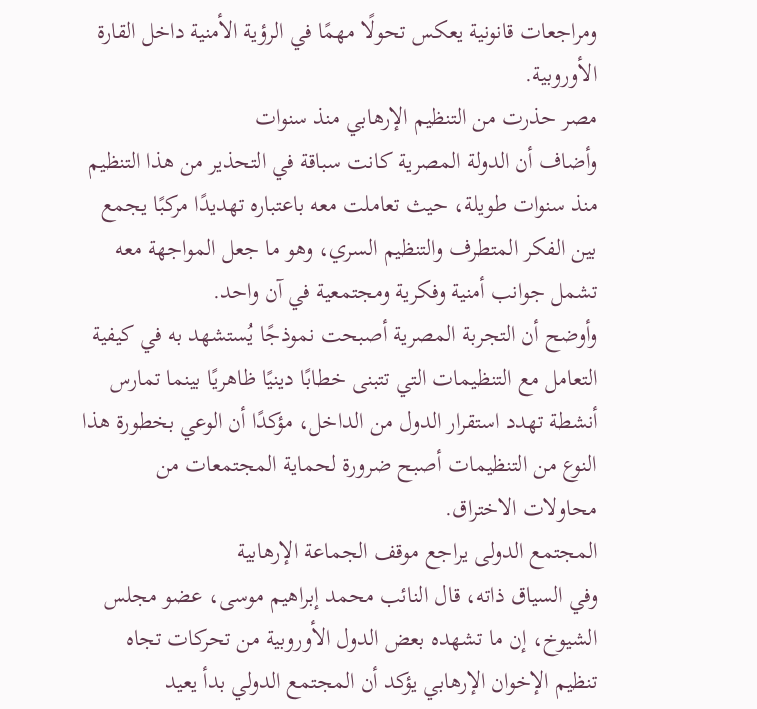ومراجعات قانونية يعكس تحولًا مهمًا في الرؤية الأمنية داخل القارة الأوروبية.
مصر حذرت من التنظيم الإرهابي منذ سنوات
وأضاف أن الدولة المصرية كانت سباقة في التحذير من هذا التنظيم منذ سنوات طويلة، حيث تعاملت معه باعتباره تهديدًا مركبًا يجمع بين الفكر المتطرف والتنظيم السري، وهو ما جعل المواجهة معه تشمل جوانب أمنية وفكرية ومجتمعية في آن واحد.
وأوضح أن التجربة المصرية أصبحت نموذجًا يُستشهد به في كيفية التعامل مع التنظيمات التي تتبنى خطابًا دينيًا ظاهريًا بينما تمارس أنشطة تهدد استقرار الدول من الداخل، مؤكدًا أن الوعي بخطورة هذا النوع من التنظيمات أصبح ضرورة لحماية المجتمعات من محاولات الاختراق.
المجتمع الدولى يراجع موقف الجماعة الإرهابية
وفي السياق ذاته، قال النائب محمد إبراهيم موسى، عضو مجلس الشيوخ، إن ما تشهده بعض الدول الأوروبية من تحركات تجاه تنظيم الإخوان الإرهابي يؤكد أن المجتمع الدولي بدأ يعيد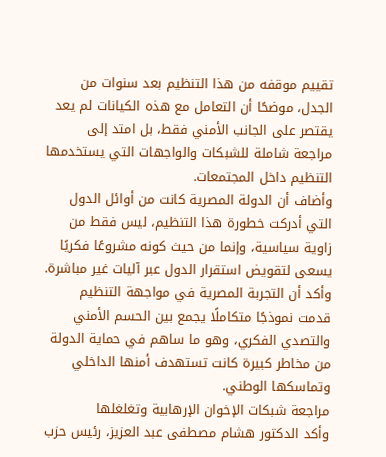تقييم موقفه من هذا التنظيم بعد سنوات من الجدل، موضحًا أن التعامل مع هذه الكيانات لم يعد يقتصر على الجانب الأمني فقط، بل امتد إلى مراجعة شاملة للشبكات والواجهات التي يستخدمها التنظيم داخل المجتمعات.
وأضاف أن الدولة المصرية كانت من أوائل الدول التي أدركت خطورة هذا التنظيم، ليس فقط من زاوية سياسية، وإنما من حيث كونه مشروعًا فكريًا يسعى لتقويض استقرار الدول عبر آليات غير مباشرة. وأكد أن التجربة المصرية في مواجهة التنظيم قدمت نموذجًا متكاملًا يجمع بين الحسم الأمني والتصدي الفكري، وهو ما ساهم في حماية الدولة من مخاطر كبيرة كانت تستهدف أمنها الداخلي وتماسكها الوطني.
مراجعة شبكات الإخوان الإرهابية وتغلغلها
وأكد الدكتور هشام مصطفى عبد العزيز، رئيس حزب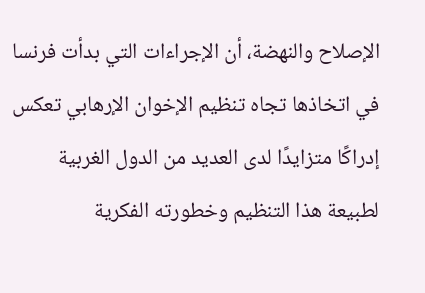الإصلاح والنهضة، أن الإجراءات التي بدأت فرنسا في اتخاذها تجاه تنظيم الإخوان الإرهابي تعكس إدراكًا متزايدًا لدى العديد من الدول الغربية لطبيعة هذا التنظيم وخطورته الفكرية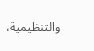والتنظيمية،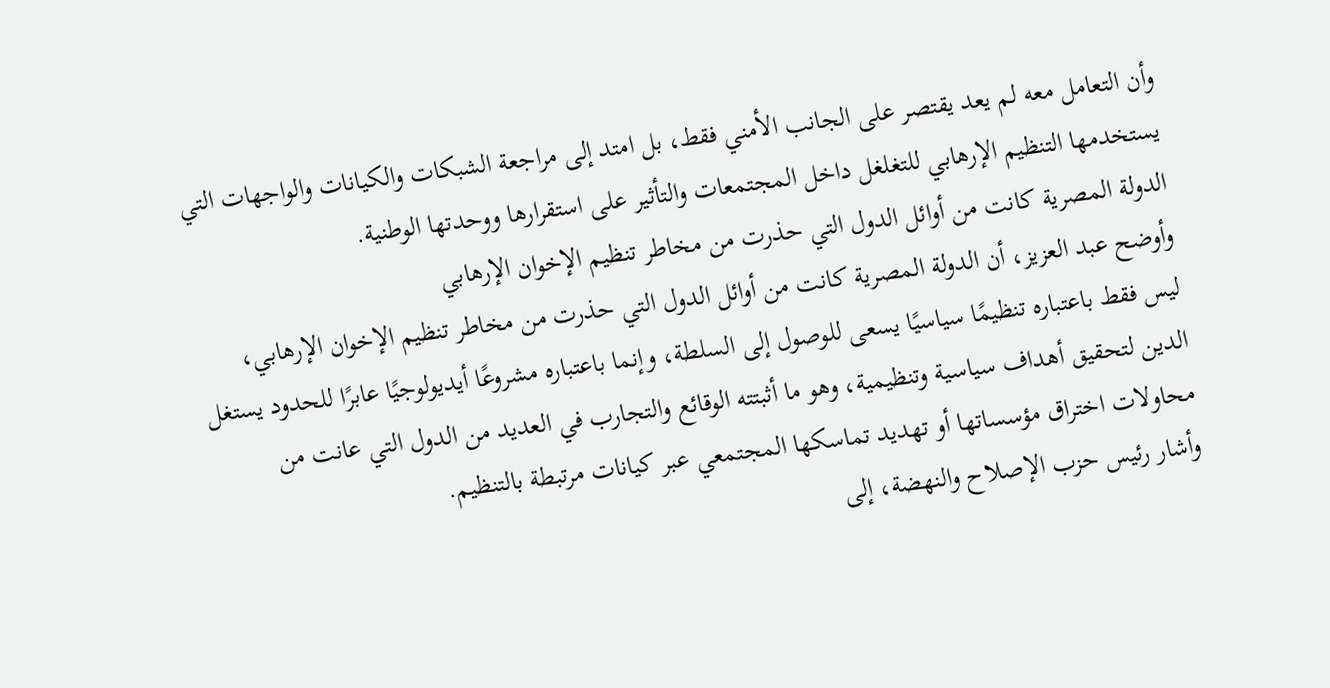وأن التعامل معه لم يعد يقتصر على الجانب الأمني فقط، بل امتد إلى مراجعة الشبكات والكيانات والواجهات التي يستخدمها التنظيم الإرهابي للتغلغل داخل المجتمعات والتأثير على استقرارها ووحدتها الوطنية.
الدولة المصرية كانت من أوائل الدول التي حذرت من مخاطر تنظيم الإخوان الإرهابي
وأوضح عبد العزيز، أن الدولة المصرية كانت من أوائل الدول التي حذرت من مخاطر تنظيم الإخوان الإرهابي، ليس فقط باعتباره تنظيمًا سياسيًا يسعى للوصول إلى السلطة، وإنما باعتباره مشروعًا أيديولوجيًا عابرًا للحدود يستغل الدين لتحقيق أهداف سياسية وتنظيمية، وهو ما أثبتته الوقائع والتجارب في العديد من الدول التي عانت من محاولات اختراق مؤسساتها أو تهديد تماسكها المجتمعي عبر كيانات مرتبطة بالتنظيم.
وأشار رئيس حزب الإصلاح والنهضة، إلى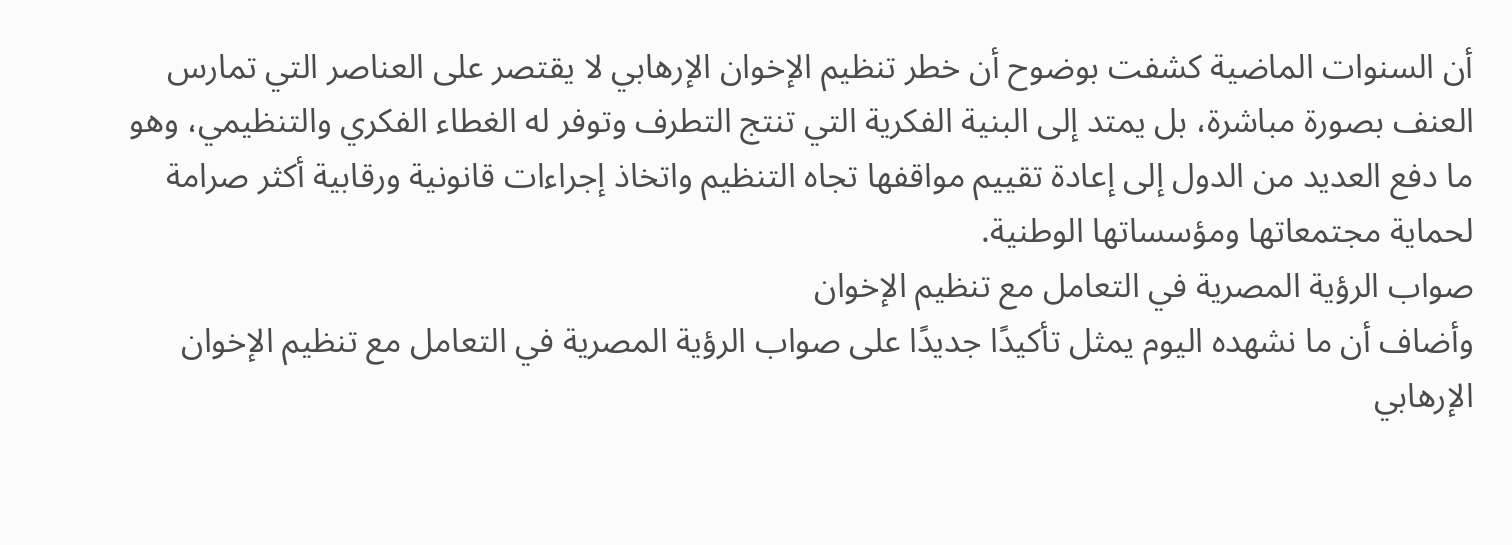أن السنوات الماضية كشفت بوضوح أن خطر تنظيم الإخوان الإرهابي لا يقتصر على العناصر التي تمارس العنف بصورة مباشرة، بل يمتد إلى البنية الفكرية التي تنتج التطرف وتوفر له الغطاء الفكري والتنظيمي، وهو ما دفع العديد من الدول إلى إعادة تقييم مواقفها تجاه التنظيم واتخاذ إجراءات قانونية ورقابية أكثر صرامة لحماية مجتمعاتها ومؤسساتها الوطنية.
صواب الرؤية المصرية في التعامل مع تنظيم الإخوان
وأضاف أن ما نشهده اليوم يمثل تأكيدًا جديدًا على صواب الرؤية المصرية في التعامل مع تنظيم الإخوان الإرهابي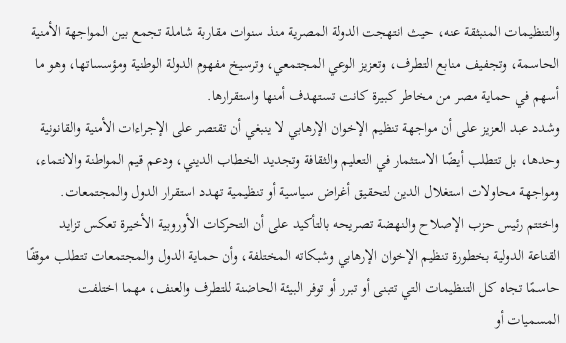والتنظيمات المنبثقة عنه، حيث انتهجت الدولة المصرية منذ سنوات مقاربة شاملة تجمع بين المواجهة الأمنية الحاسمة، وتجفيف منابع التطرف، وتعزيز الوعي المجتمعي، وترسيخ مفهوم الدولة الوطنية ومؤسساتها، وهو ما أسهم في حماية مصر من مخاطر كبيرة كانت تستهدف أمنها واستقرارها.
وشدد عبد العزيز على أن مواجهة تنظيم الإخوان الإرهابي لا ينبغي أن تقتصر على الإجراءات الأمنية والقانونية وحدها، بل تتطلب أيضًا الاستثمار في التعليم والثقافة وتجديد الخطاب الديني، ودعم قيم المواطنة والانتماء، ومواجهة محاولات استغلال الدين لتحقيق أغراض سياسية أو تنظيمية تهدد استقرار الدول والمجتمعات.
واختتم رئيس حزب الإصلاح والنهضة تصريحه بالتأكيد على أن التحركات الأوروبية الأخيرة تعكس تزايد القناعة الدولية بخطورة تنظيم الإخوان الإرهابي وشبكاته المختلفة، وأن حماية الدول والمجتمعات تتطلب موقفًا حاسمًا تجاه كل التنظيمات التي تتبنى أو تبرر أو توفر البيئة الحاضنة للتطرف والعنف، مهما اختلفت المسميات أو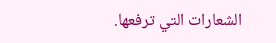الشعارات التي ترفعها.